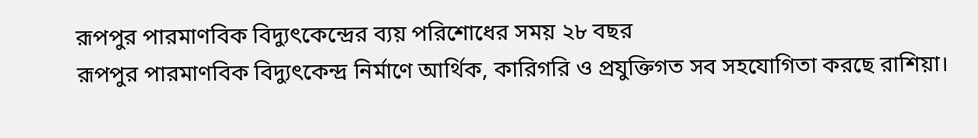রূপপুর পারমাণবিক বিদ্যুৎকেন্দ্রের ব্যয় পরিশোধের সময় ২৮ বছর
রূপপুর পারমাণবিক বিদ্যুৎকেন্দ্র নির্মাণে আর্থিক, কারিগরি ও প্রযুক্তিগত সব সহযোগিতা করছে রাশিয়া।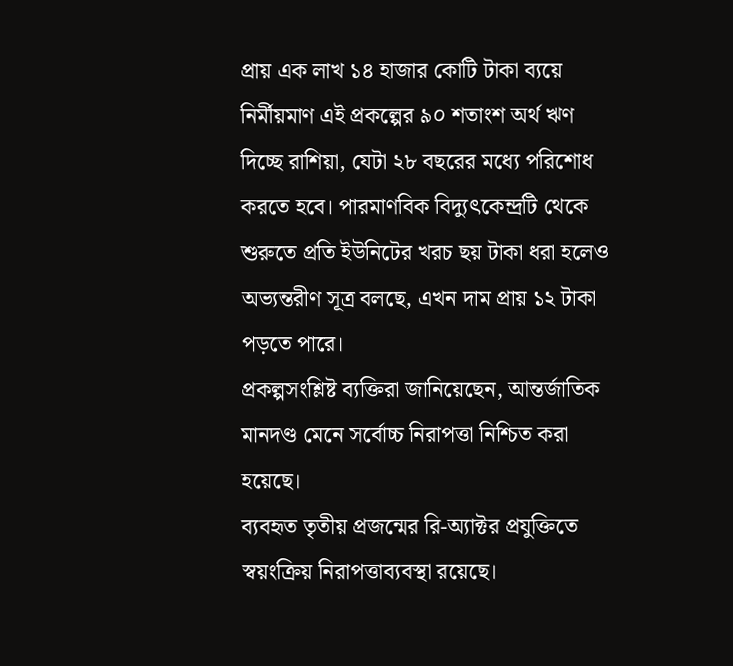প্রায় এক লাখ ১৪ হাজার কোটি টাকা ব্যয়ে নির্মীয়মাণ এই প্রকল্পের ৯০ শতাংশ অর্থ ঋণ দিচ্ছে রাশিয়া, যেটা ২৮ বছরের মধ্যে পরিশোধ করতে হবে। পারমাণবিক বিদ্যুৎকেন্দ্রটি থেকে শুরুতে প্রতি ইউনিটের খরচ ছয় টাকা ধরা হলেও অভ্যন্তরীণ সূত্র বলছে, এখন দাম প্রায় ১২ টাকা পড়তে পারে।
প্রকল্পসংশ্লিষ্ট ব্যক্তিরা জানিয়েছেন, আন্তর্জাতিক মানদণ্ড মেনে সর্বোচ্চ নিরাপত্তা নিশ্চিত করা হয়েছে।
ব্যবহৃত তৃতীয় প্রজন্মের রি-অ্যাক্টর প্রযুক্তিতে স্বয়ংক্রিয় নিরাপত্তাব্যবস্থা রয়েছে।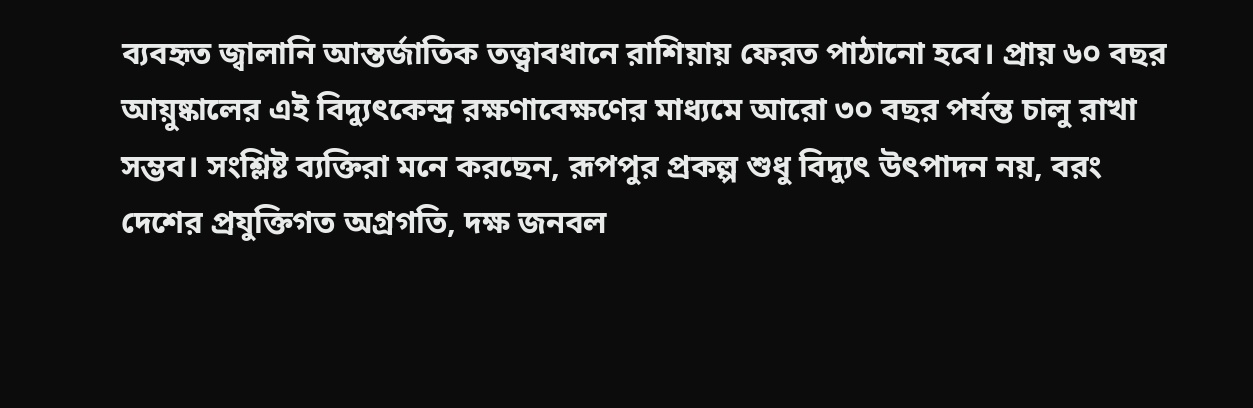ব্যবহৃত জ্বালানি আন্তর্জাতিক তত্ত্বাবধানে রাশিয়ায় ফেরত পাঠানো হবে। প্রায় ৬০ বছর আয়ুষ্কালের এই বিদ্যুৎকেন্দ্র রক্ষণাবেক্ষণের মাধ্যমে আরো ৩০ বছর পর্যন্ত চালু রাখা সম্ভব। সংশ্লিষ্ট ব্যক্তিরা মনে করছেন, রূপপুর প্রকল্প শুধু বিদ্যুৎ উৎপাদন নয়, বরং দেশের প্রযুক্তিগত অগ্রগতি, দক্ষ জনবল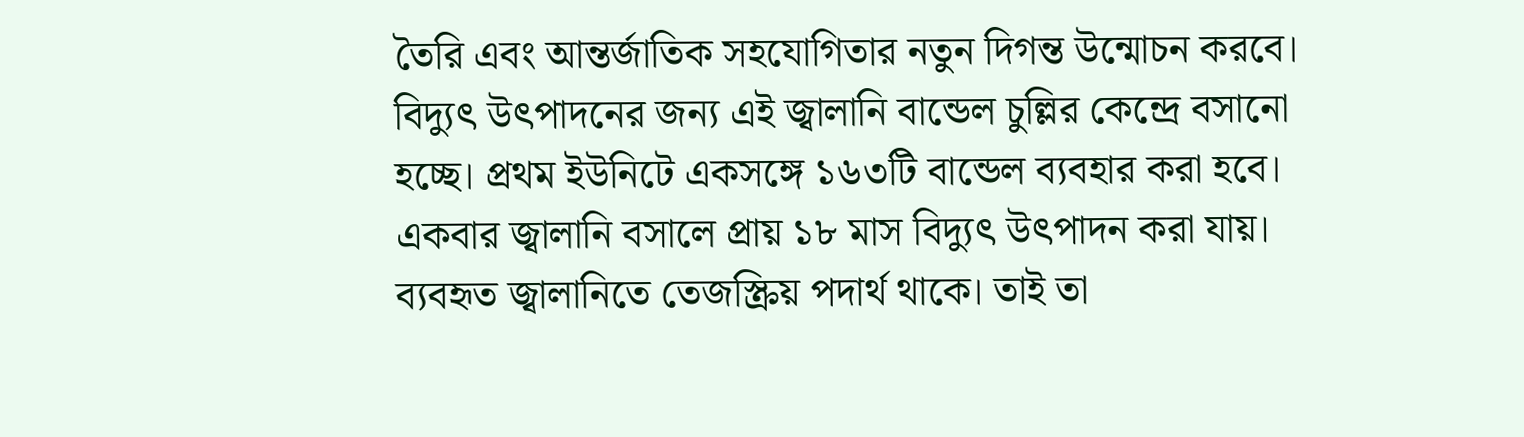তৈরি এবং আন্তর্জাতিক সহযোগিতার নতুন দিগন্ত উন্মোচন করবে।
বিদ্যুৎ উৎপাদনের জন্য এই জ্বালানি বান্ডেল চুল্লির কেন্দ্রে বসানো হচ্ছে। প্রথম ইউনিটে একসঙ্গে ১৬৩টি বান্ডেল ব্যবহার করা হবে। একবার জ্বালানি বসালে প্রায় ১৮ মাস বিদ্যুৎ উৎপাদন করা যায়। ব্যবহৃত জ্বালানিতে তেজস্ক্রিয় পদার্থ থাকে। তাই তা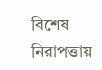বিশেষ নিরাপত্তায়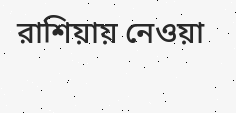রাশিয়ায় নেওয়া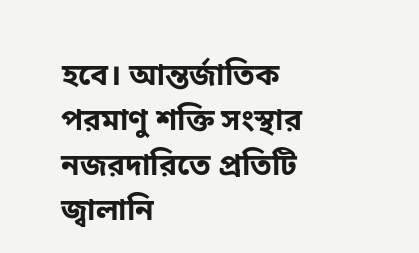হবে। আন্তর্জাতিক পরমাণু শক্তি সংস্থার নজরদারিতে প্রতিটি জ্বালানি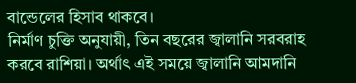বান্ডেলের হিসাব থাকবে।
নির্মাণ চুক্তি অনুযায়ী, তিন বছরের জ্বালানি সরবরাহ করবে রাশিয়া। অর্থাৎ এই সময়ে জ্বালানি আমদানি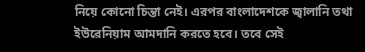নিয়ে কোনো চিন্তা নেই। এরপর বাংলাদেশকে জ্বালানি তথা ইউরেনিয়াম আমদানি করতে হবে। তবে সেই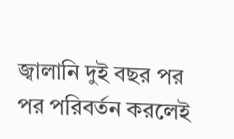জ্বালানি দুই বছর পর পর পরিবর্তন করলেই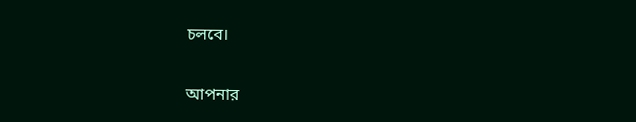চলবে।

আপনার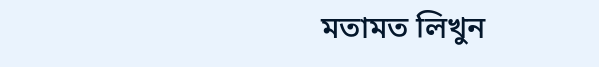মতামত লিখুন